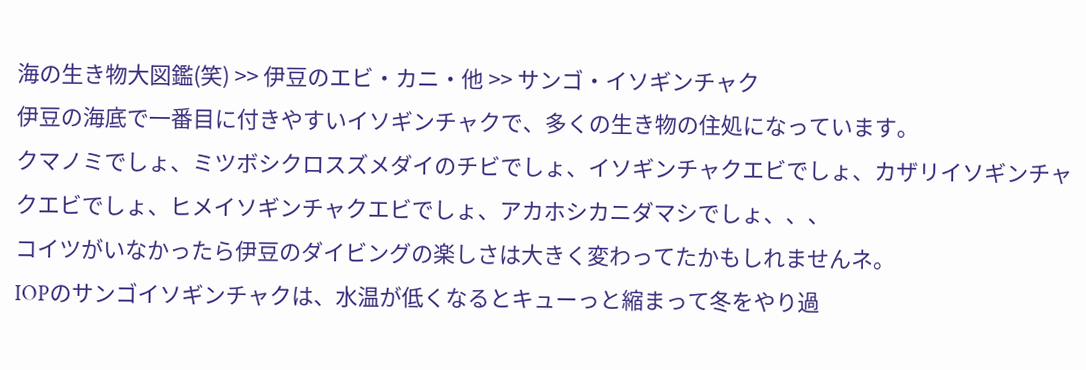海の生き物大図鑑(笑) >> 伊豆のエビ・カニ・他 >> サンゴ・イソギンチャク
伊豆の海底で一番目に付きやすいイソギンチャクで、多くの生き物の住処になっています。
クマノミでしょ、ミツボシクロスズメダイのチビでしょ、イソギンチャクエビでしょ、カザリイソギンチャクエビでしょ、ヒメイソギンチャクエビでしょ、アカホシカニダマシでしょ、、、
コイツがいなかったら伊豆のダイビングの楽しさは大きく変わってたかもしれませんネ。
IOPのサンゴイソギンチャクは、水温が低くなるとキューっと縮まって冬をやり過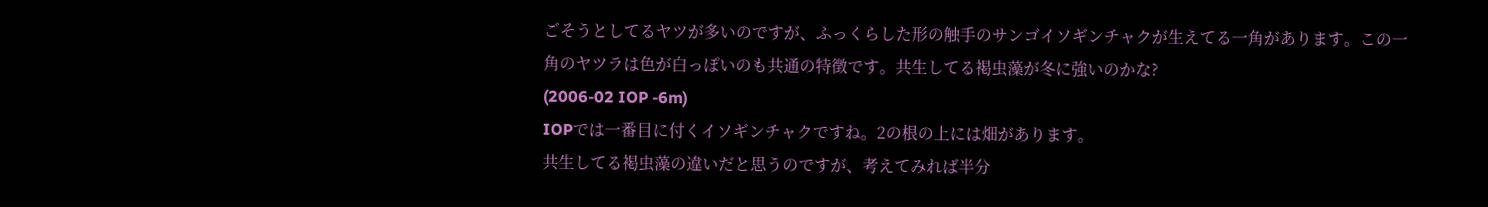ごそうとしてるヤツが多いのですが、ふっくらした形の触手のサンゴイソギンチャクが生えてる一角があります。この一角のヤツラは色が白っぽいのも共通の特徴です。共生してる褐虫藻が冬に強いのかな?
(2006-02 IOP -6m)
IOPでは一番目に付くイソギンチャクですね。2の根の上には畑があります。
共生してる褐虫藻の違いだと思うのですが、考えてみれば半分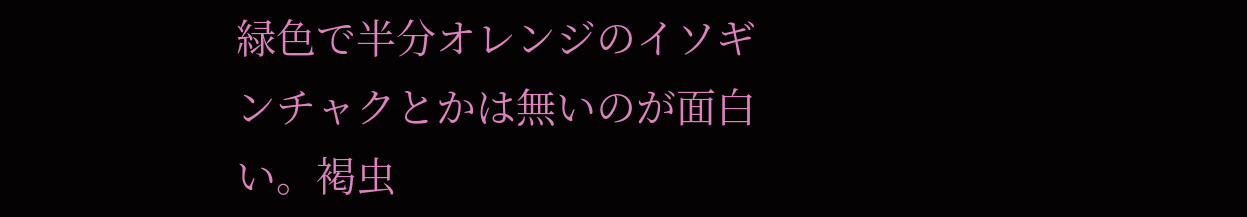緑色で半分オレンジのイソギンチャクとかは無いのが面白い。褐虫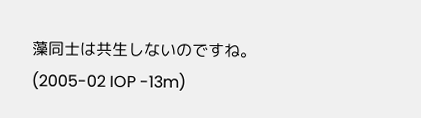藻同士は共生しないのですね。
(2005-02 IOP -13m)